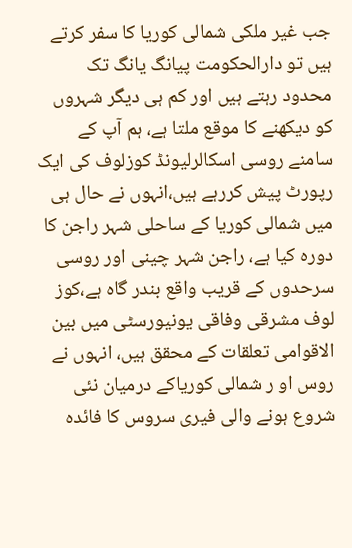جب غیر ملکی شمالی کوریا کا سفر کرتے ہیں تو دارالحکومت پیانگ یانگ تک محدود رہتے ہیں اور کم ہی دیگر شہروں کو دیکھنے کا موقع ملتا ہے، ہم آپ کے سامنے روسی اسکالرلیونڈ کوزلوف کی ایک رپورٹ پیش کررہے ہیں،انہوں نے حال ہی میں شمالی کوریا کے ساحلی شہر راجن کا دورہ کیا ہے، راجن شہر چینی اور روسی سرحدوں کے قریب واقع بندر گاہ ہے،کوز لوف مشرقی وفاقی یونیورسٹی میں بین الاقوامی تعلقات کے محقق ہیں، انہوں نے روس او ر شمالی کوریاکے درمیان نئی شروع ہونے والی فیری سروس کا فائدہ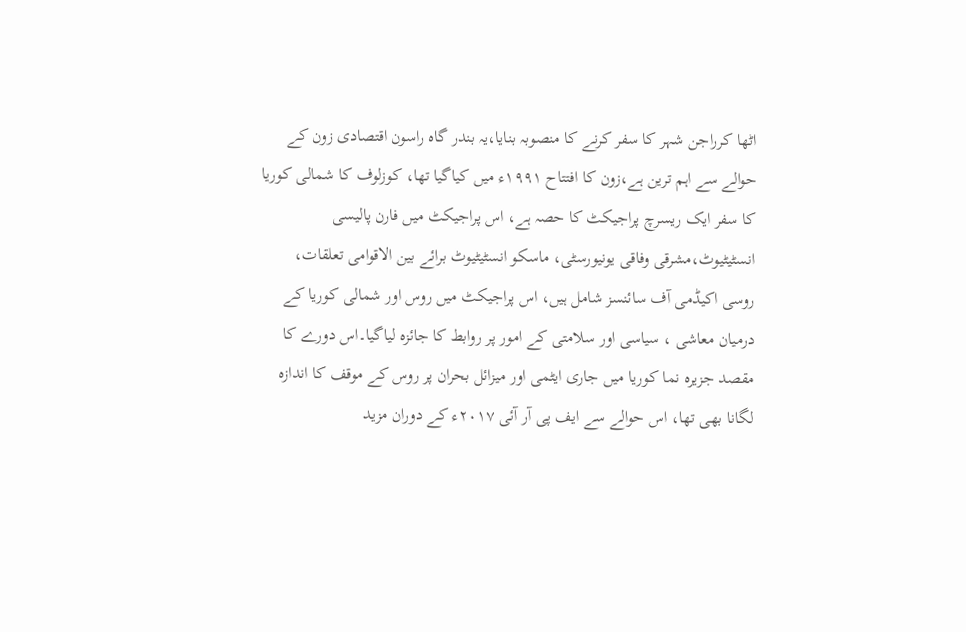اٹھا کرراجن شہر کا سفر کرنے کا منصوبہ بنایا،یہ بندر گاہ راسون اقتصادی زون کے حوالے سے اہم ترین ہے،زون کا افتتاح ۱۹۹۱ء میں کیاگیا تھا، کوزلوف کا شمالی کوریا کا سفر ایک ریسرچ پراجیکٹ کا حصہ ہے، اس پراجیکٹ میں فارن پالیسی انسٹیٹیوٹ،مشرقی وفاقی یونیورسٹی، ماسکو انسٹیٹیوٹ برائے بین الاقوامی تعلقات، روسی اکیڈمی آف سائنسز شامل ہیں، اس پراجیکٹ میں روس اور شمالی کوریا کے درمیان معاشی ، سیاسی اور سلامتی کے امور پر روابط کا جائزہ لیاگیا۔اس دورے کا مقصد جزیرہ نما کوریا میں جاری ایٹمی اور میزائل بحران پر روس کے موقف کا اندازہ لگانا بھی تھا، اس حوالے سے ایف پی آر آئی ۲۰۱۷ء کے دوران مزید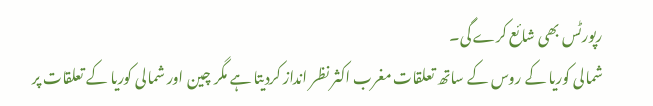رپورٹس بھی شائع کرے گی۔
شمالی کوریا کے روس کے ساتھ تعلقات مغرب اکثر نظر انداز کردیتا ہے مگر چین اور شمالی کوریا کے تعلقات پر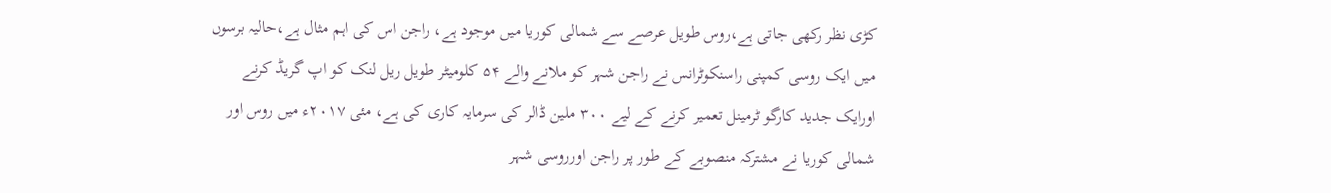کڑی نظر رکھی جاتی ہے،روس طویل عرصے سے شمالی کوریا میں موجود ہے، راجن اس کی اہم مثال ہے،حالیہ برسوں میں ایک روسی کمپنی راسنکوٹرانس نے راجن شہر کو ملانے والے ۵۴ کلومیٹر طویل ریل لنک کو اپ گریڈ کرنے اورایک جدید کارگو ٹرمینل تعمیر کرنے کے لیے ۳۰۰ ملین ڈالر کی سرمایہ کاری کی ہے، مئی ۲۰۱۷ء میں روس اور شمالی کوریا نے مشترکہ منصوبے کے طور پر راجن اورروسی شہر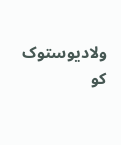ولادیوستوک کو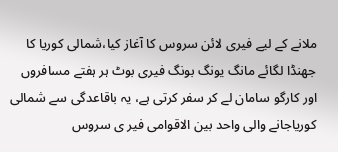ملانے کے لیے فیری لائن سروس کا آغاز کیا،شمالی کوریا کا جھنڈا لگائے مانگ یونگ بونگ فیری بوٹ ہر ہفتے مسافروں اور کارگو سامان لے کر سفر کرتی ہے، یہ باقاعدگی سے شمالی کوریاجانے والی واحد بین الاقوامی فیر ی سروس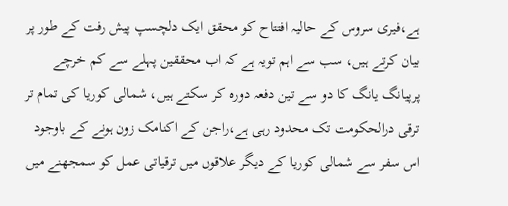ہے،فیری سروس کے حالیہ افتتاح کو محقق ایک دلچسپ پیش رفت کے طور پر بیان کرتے ہیں، سب سے اہم تویہ ہے کہ اب محققین پہلے سے کم خرچے پرپیانگ یانگ کا دو سے تین دفعہ دورہ کر سکتے ہیں، شمالی کوریا کی تمام تر ترقی درالحکومت تک محدود رہی ہے،راجن کے اکنامک زون ہونے کے باوجود اس سفر سے شمالی کوریا کے دیگر علاقوں میں ترقیاتی عمل کو سمجھنے میں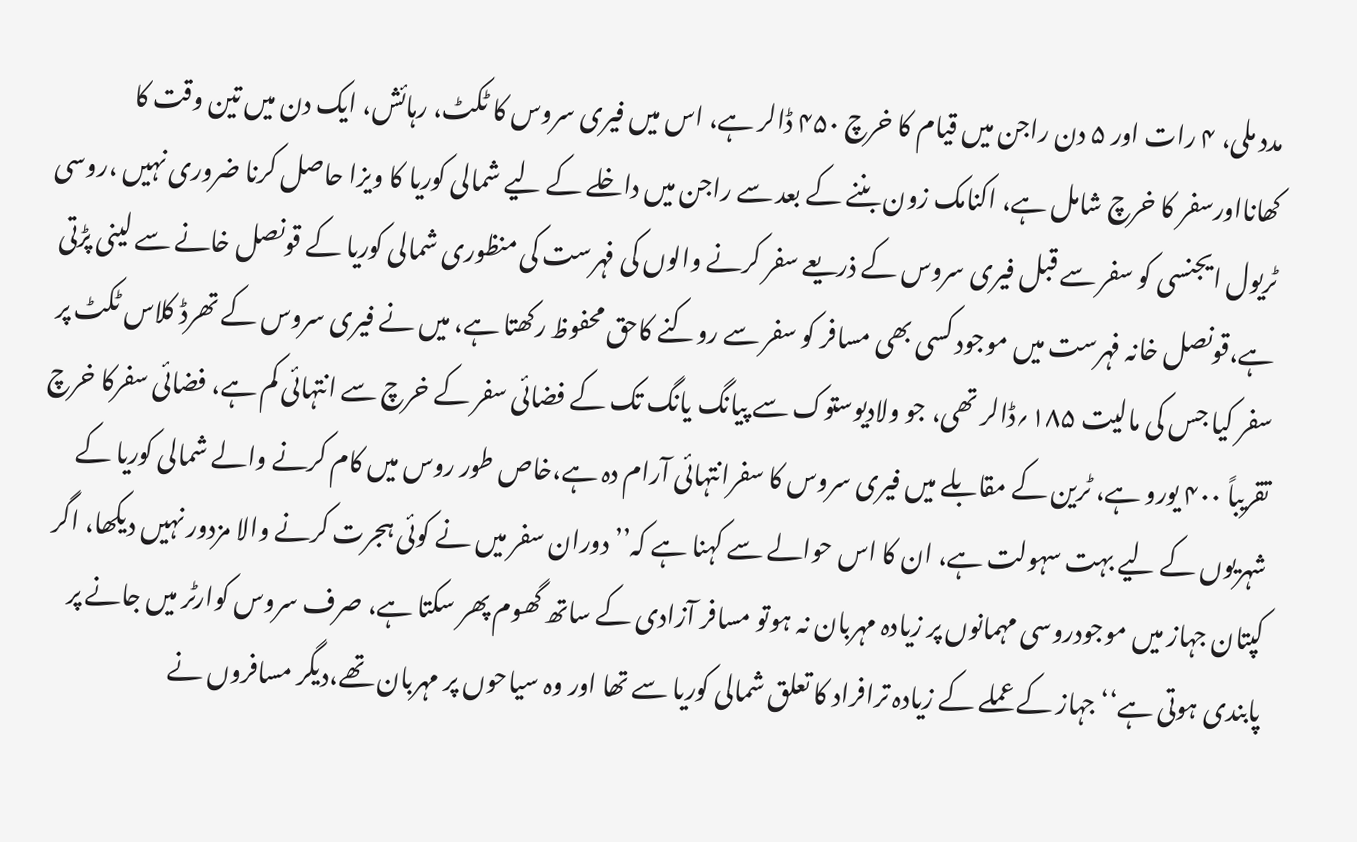مدد ملی، ۴ رات اور ۵ دن راجن میں قیام کا خرچ ۴۵۰ ڈالر ہے، اس میں فیری سروس کا ٹکٹ، رہائش، ایک دن میں تین وقت کا کھانااورسفر کا خرچ شامل ہے، اکنامک زون بننے کے بعد سے راجن میں داخلے کے لیے شمالی کوریا کا ویزا حاصل کرنا ضروری نہیں ،روسی ٹریول ایجنسی کو سفر سے قبل فیری سروس کے ذریعے سفر کرنے والوں کی فہرست کی منظوری شمالی کوریا کے قونصل خانے سے لینی پڑتی ہے،قونصل خانہ فہرست میں موجود کسی بھی مسافر کو سفر سے روکنے کاحق محفوظ رکھتا ہے، میں نے فیری سروس کے تھرڈ کلاس ٹکٹ پر سفر کیا جس کی مالیت ۱۸۵؍ڈالر تھی، جو ولادیوستوک سے پیانگ یانگ تک کے فضائی سفر کے خرچ سے انتہائی کم ہے، فضائی سفرکا خرچ تقریباً ۴۰۰ یورو ہے، ٹرین کے مقابلے میں فیری سروس کا سفرانتہائی آرام دہ ہے،خاص طور روس میں کام کرنے والے شمالی کوریا کے شہریوں کے لیے بہت سہولت ہے، ان کا اس حوالے سے کہنا ہے کہ’’دوران سفر میں نے کوئی ہجرت کرنے والا مزدور نہیں دیکھا، اگر کپتان جہاز میں موجودروسی مہمانوں پر زیادہ مہربان نہ ہوتو مسافر آزادی کے ساتھ گھوم پھر سکتا ہے، صرف سروس کوارٹر میں جانے پر پابندی ہوتی ہے‘‘جہاز کے عملے کے زیادہ ترافراد کا تعلق شمالی کوریا سے تھا اور وہ سیاحوں پر مہربان تھے،دیگر مسافروں نے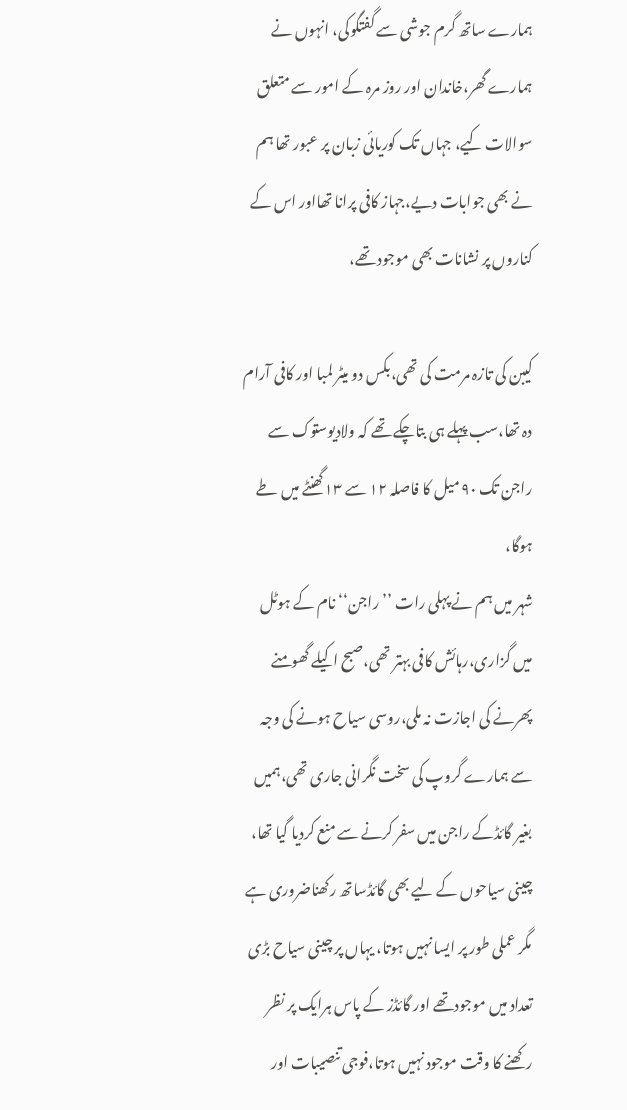ہمارے ساتھ گرم جوشی سے گفتگوکی، انہوں نے ہمارے گھر،خاندان اور روز مرہ کے امور سے متعلق سوالات کیے، جہاں تک کوریائی زبان پر عبور تھا ہم نے بھی جوابات دیے،جہاز کافی پرانا تھااور اس کے کناروں پر نشانات بھی موجود تھے،

کیبن کی تازہ مرمت کی تھی،بکس دو میٹر لمبا اور کافی آرام دہ تھا،سب پہلے ہی بتاچکے تھے کہ ولادیوستوک سے راجن تک ۹۰ میل کا فاصلہ ۱۲ سے ۱۳گھنٹے میں طے ہوگا،
شہر میں ہم نے پہلی رات ’’راجن‘‘ نام کے ہوٹل میں گزاری،رہائش کافی بہتر تھی،صبح اکیلے گھومنے پھرنے کی اجازت نہ ملی،روسی سیاح ہونے کی وجہ سے ہمارے گروپ کی سخت نگرانی جاری تھی،ہمیں بغیر گائڈکے راجن میں سفر کرنے سے منع کردیا گیا تھا، چینی سیاحوں کے لیے بھی گائڈساتھ رکھناضروری ہے مگر عملی طور پر ایسا نہیں ہوتا، یہاں پر چینی سیاح بڑی تعداد میں موجودتھے اور گائڈز کے پاس ہرایک پر نظر رکھنے کا وقت موجود نہیں ہوتا،فوجی تنصیبات اور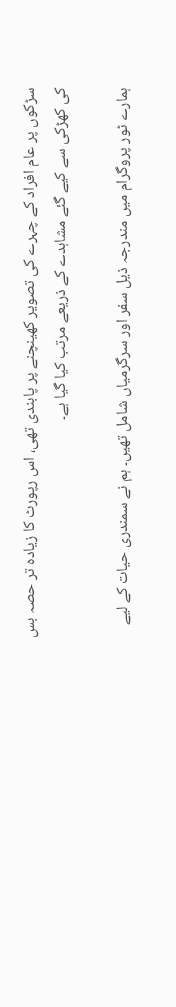سڑکوں پر عام افراد کے چہرے کی تصویر کھینچنے پر پابندی تھی، اس رپورٹ کا زیادہ تر حصہ بس کی کھڑکی سے کیے گئے مشاہدے کے ذریعے مرتب کیا گیا ہے۔

ہمارے ٹور پروگرام میں مندرجہ ذیل سفر اور سرگرمیاں شامل تھیں۔ ہم نے سمندری حیات کے لیے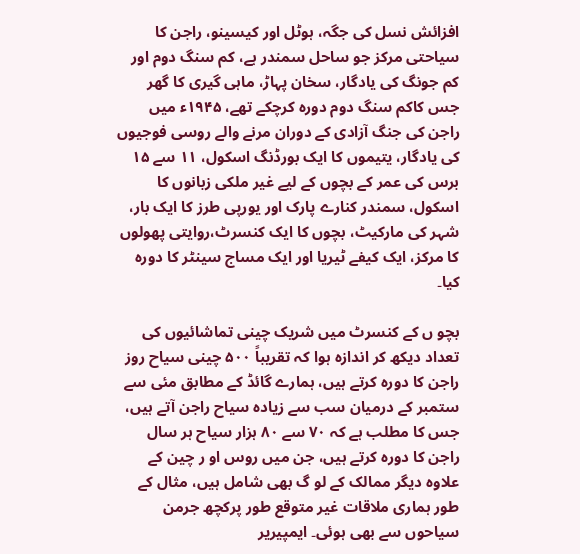افزائش نسل کی جگہ، ہوٹل اور کیسینو، راجن کا سیاحتی مرکز جو ساحل سمندر ہے، کم سنگ دوم اور کم جونگ کی یادگار، سخان پہاڑ، ماہی گیری کا گھر جس کاکم سنگ دوم دورہ کرچکے تھے، ۱۹۴۵ء میں راجن کی جنگ آزادی کے دوران مرنے والے روسی فوجیوں کی یادگار، یتیموں کا ایک بورڈنگ اسکول، ۱۱ سے ۱۵ برس کی عمر کے بچوں کے لیے غیر ملکی زبانوں کا اسکول، سمندر کنارے پارک اور یورپی طرز کا ایک بار، شہر کی مارکیٹ، بچوں کا ایک کنسرٹ،روایتی پھولوں کا مرکز، ایک کیفے ٹیریا اور ایک مساج سینٹر کا دورہ کیا۔

بچو ں کے کنسرٹ میں شریک چینی تماشائیوں کی تعداد دیکھ کر اندازہ ہوا کہ تقریباً ۵۰۰ چینی سیاح روز راجن کا دورہ کرتے ہیں، ہمارے گائڈ کے مطابق مئی سے ستمبر کے درمیان سب سے زیادہ سیاح راجن آتے ہیں، جس کا مطلب ہے کہ ۷۰ سے ۸۰ ہزار سیاح ہر سال راجن کا دورہ کرتے ہیں، جن میں روس او ر چین کے علاوہ دیگر ممالک کے لو گ بھی شامل ہیں، مثال کے طور ہماری ملاقات غیر متوقع طور پرکچھ جرمن سیاحوں سے بھی ہوئی۔ ایمپیریر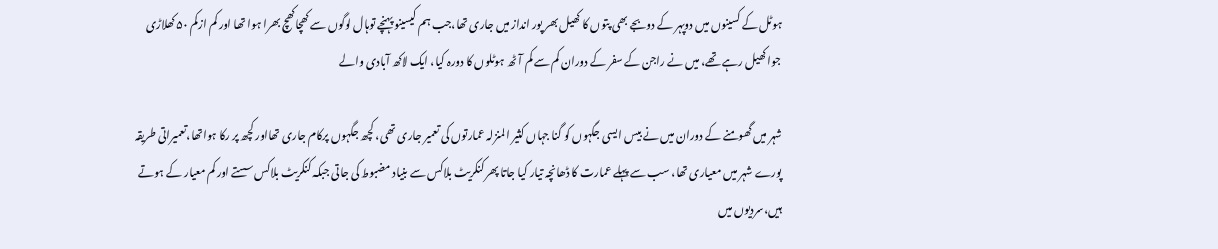ہوٹل کے کسینوں میں دوپہر کے دوبجے بھی پتوں کا کھیل بھر پور انداز میں جاری تھا،جب ہم کیسینو پہنچے توہال لوگوں سے کھچاکھچ بھرا ہوا تھا اور کم ازکم ۵۰ کھلاڑی جوا کھیل رہے تھے، میں نے راجن کے سفر کے دوران کم سے کم آٹھ ہوٹلوں کا دورہ کیا، ایک لاکھ آبادی والے

شہر میں گھومنے کے دوران میں نے بیس ایسی جگہوں کو گنا جہاں کثیر المنزلہ عمارتوں کی تعمیر جاری تھی، کچھ جگہوں پرکام جاری تھااور کچھ پر رکا ہواتھا،تعمیراتی طریقہ پورے شہر میں معیاری تھا، سب سے پہلے عمارت کا ڈھانچہ تیار کیا جاتا پھر کنکریٹ بلاکس سے بنیاد مضبوط کی جاتی جبکہ کنکریٹ بلاکس سستے اور کم معیار کے ہوتے ہیں،سردیوں میں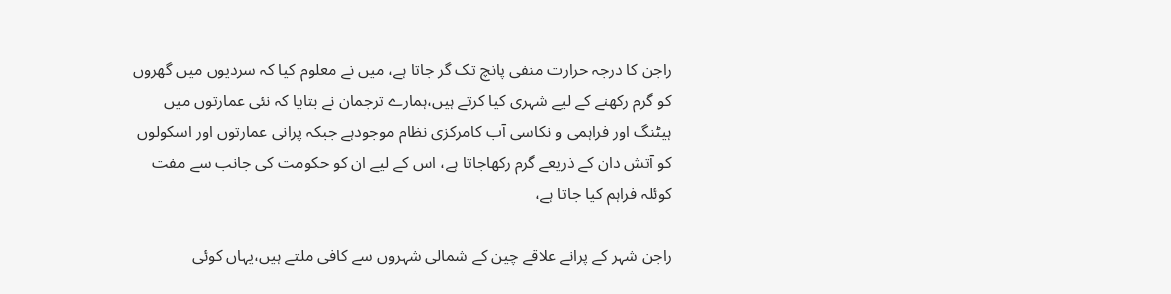راجن کا درجہ حرارت منفی پانچ تک گر جاتا ہے، میں نے معلوم کیا کہ سردیوں میں گھروں کو گرم رکھنے کے لیے شہری کیا کرتے ہیں،ہمارے ترجمان نے بتایا کہ نئی عمارتوں میں ہیٹنگ اور فراہمی و نکاسی آب کامرکزی نظام موجودہے جبکہ پرانی عمارتوں اور اسکولوں کو آتش دان کے ذریعے گرم رکھاجاتا ہے، اس کے لیے ان کو حکومت کی جانب سے مفت کوئلہ فراہم کیا جاتا ہے،

راجن شہر کے پرانے علاقے چین کے شمالی شہروں سے کافی ملتے ہیں،یہاں کوئی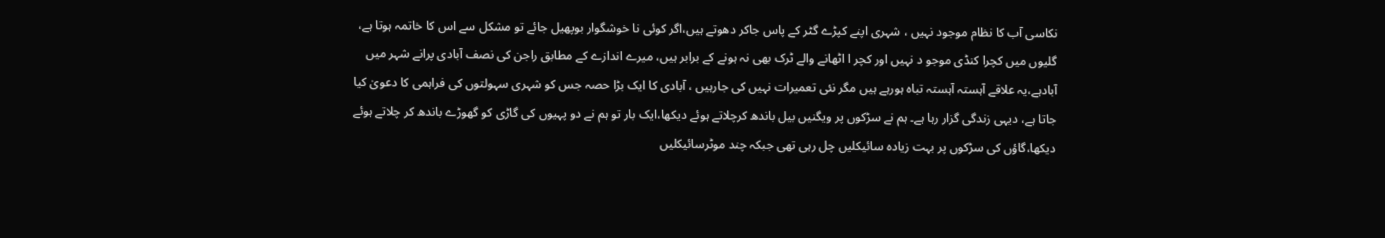نکاسی آب کا نظام موجود نہیں ، شہری اپنے کپڑے گٹر کے پاس جاکر دھوتے ہیں،اگر کوئی نا خوشگوار بوپھیل جائے تو مشکل سے اس کا خاتمہ ہوتا ہے، گلیوں میں کچرا کنڈی موجو د نہیں اور کچر ا اٹھانے والے ٹرک بھی نہ ہونے کے برابر ہیں، میرے اندازے کے مطابق راجن کی نصف آبادی پرانے شہر میں آبادہے،یہ علاقے آہستہ آہستہ تباہ ہورہے ہیں مگر نئی تعمیرات نہیں کی جارہیں ، آبادی کا ایک بڑا حصہ جس کو شہری سہولتوں کی فراہمی کا دعویٰ کیا جاتا ہے، دیہی زندگی گزار رہا ہے۔ ہم نے سڑکوں پر ویگنیں بیل باندھ کرچلاتے ہوئے دیکھا،ایک بار تو ہم نے دو پہیوں کی گاڑی کو گھوڑے باندھ کر چلاتے ہوئے دیکھا،گاؤں کی سڑکوں پر بہت زیادہ سائیکلیں چل رہی تھی جبکہ چند موٹرسائیکلیں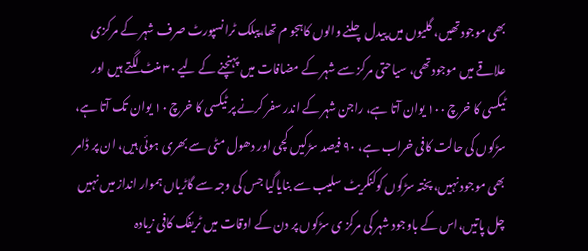بھی موجودتھیں، گلیوں میں پیدل چلنے والوں کاہجو م تھا،پبلک ٹرانسپورٹ صرف شہر کے مرکزی علاقے میں موجودتھی، سیاحتی مرکز سے شہر کے مضافات میں پہنچنے کے لیے ۳۰ منٹ لگتے ہیں اور ٹیکسی کا خرچ ۱۰۰ یوان آتا ہے، راجن شہر کے اندر سفر کرنے پر ٹیکسی کا خرچ ۱۰ یوان تک آتا ہے، سڑکوں کی حالت کافی خراب ہے، ۹۰ فیصد سڑکیں کچی اور دھول مٹی سے بھری ہوئی ہیں، ان پر ڈامر بھی موجود نہیں، پختہ سڑکوں کوکنکریٹ سلیب سے بنایاگیا جس کی وجہ سے گاڑیاں ہموار انداز میں نہیں چل پاتیں،اس کے باوجود شہر کی مرکز ی سڑکوں پر دن کے اوقات میں ٹریفک کافی زیادہ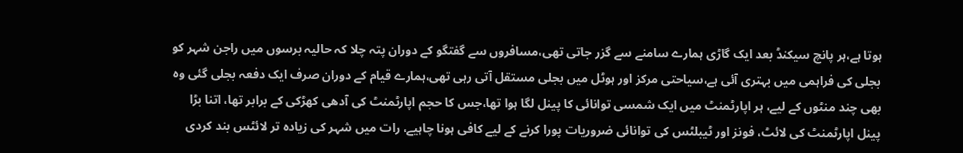ہوتا ہے،ہر پانچ سیکنڈ بعد ایک گاڑی ہمارے سامنے سے گزر جاتی تھی،مسافروں سے گفتگو کے دوران پتہ چلا کہ حالیہ برسوں میں راجن شہر کو بجلی کی فراہمی میں بہتری آئی ہے،سیاحتی مرکز اور ہوٹل میں بجلی مستقل آتی رہی تھی،ہمارے قیام کے دوران صرف ایک دفعہ بجلی گئی وہ بھی چند منٹوں کے لیے، ہر اپارٹمنٹ میں ایک شمسی توانائی کا پینل لگا ہوا تھا،جس کا حجم اپارٹمنٹ کی آدھی کھڑکی کے برابر تھا، اتنا بڑا پینل اپارٹمنٹ کی لائٹ، فونز اور ٹیبلٹس کی توانائی ضروریات پورا کرنے کے لیے کافی ہونا چاہیے، رات میں شہر کی زیادہ تر لائٹس بند کردی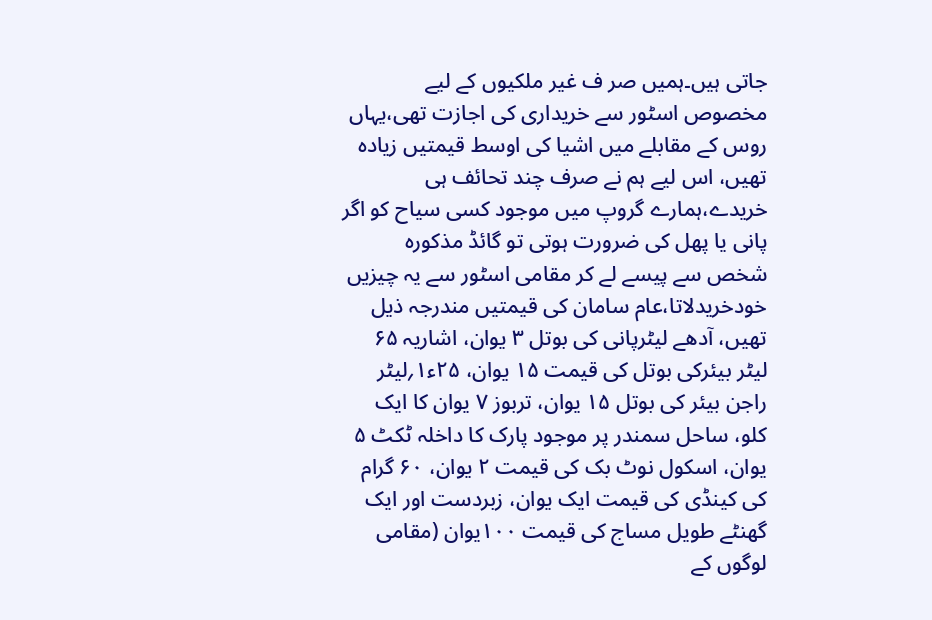جاتی ہیں۔ہمیں صر ف غیر ملکیوں کے لیے مخصوص اسٹور سے خریداری کی اجازت تھی،یہاں روس کے مقابلے میں اشیا کی اوسط قیمتیں زیادہ تھیں، اس لیے ہم نے صرف چند تحائف ہی خریدے،ہمارے گروپ میں موجود کسی سیاح کو اگر پانی یا پھل کی ضرورت ہوتی تو گائڈ مذکورہ شخص سے پیسے لے کر مقامی اسٹور سے یہ چیزیں خودخریدلاتا،عام سامان کی قیمتیں مندرجہ ذیل تھیں، آدھے لیٹرپانی کی بوتل ۳ یوان، اشاریہ ۶۵ لیٹر بیئرکی بوتل کی قیمت ۱۵ یوان، ۲۵ء۱؍لیٹر راجن بیئر کی بوتل ۱۵ یوان، تربوز ۷ یوان کا ایک کلو، ساحل سمندر پر موجود پارک کا داخلہ ٹکٹ ۵ یوان، اسکول نوٹ بک کی قیمت ۲ یوان، ۶۰ گرام کی کینڈی کی قیمت ایک یوان، زبردست اور ایک گھنٹے طویل مساج کی قیمت ۱۰۰یوان (مقامی لوگوں کے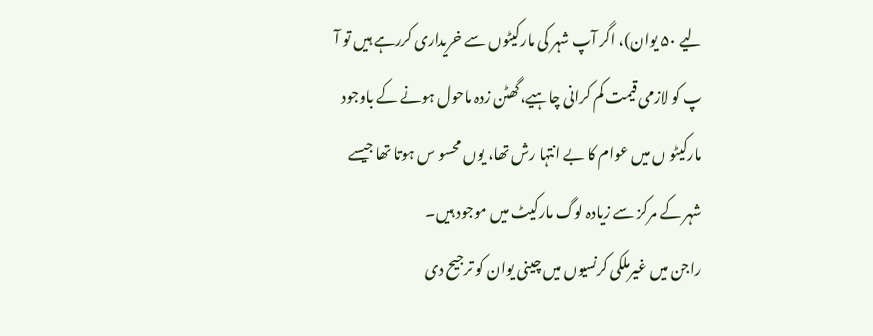لیے ۵۰ یوان)، اگر آپ شہر کی مارکیٹوں سے خریداری کررہے ہیں تو آ پ کو لازمی قیمت کم کرانی چاہیے،گھٹن زدہ ماحول ہونے کے باوجود مارکیٹو ں میں عوام کا بے انتہا رش تھا، یوں محسو س ہوتا تھا جیسے شہر کے مرکز سے زیادہ لوگ مارکیٹ میں موجود ہیں۔
راجن میں غیرملکی کرنسیوں میں چینی یوان کو ترجیح دی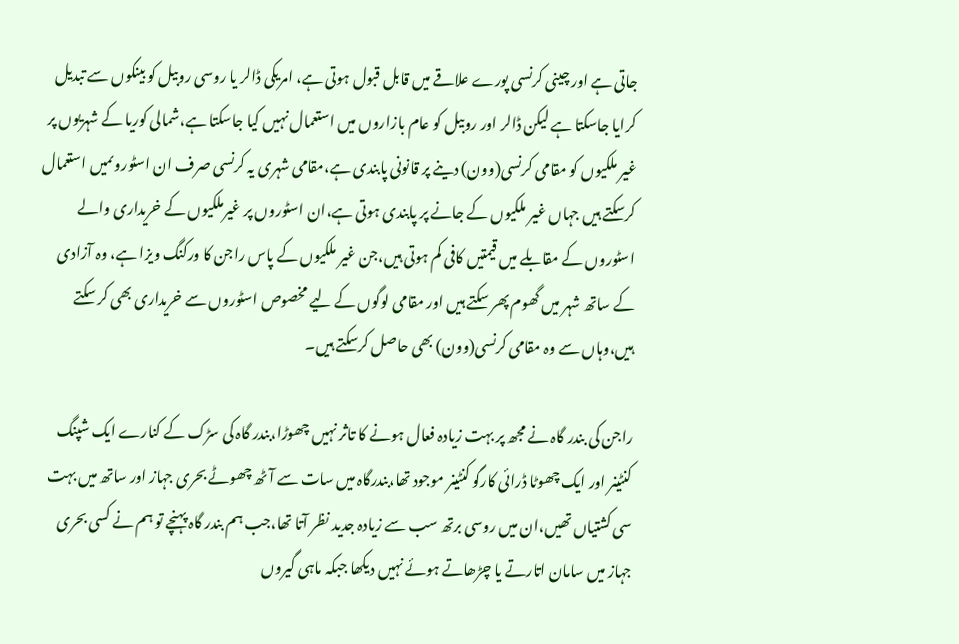جاتی ہے اور چینی کرنسی پورے علاقے میں قابل قبول ہوتی ہے، امریکی ڈالر یا روسی روبیل کو بینکوں سے تبدیل کرایا جاسکتا ہے لیکن ڈالر اور روبیل کو عام بازاروں میں استعمال نہیں کیا جاسکتا ہے،شمالی کوریا کے شہریوں پر غیر ملکیوں کو مقامی کرنسی(وون) دینے پر قانونی پابندی ہے،مقامی شہری یہ کرنسی صرف ان اسٹوروںمیں استعمال کرسکتے ہیں جہاں غیر ملکیوں کے جانے پر پابندی ہوتی ہے،ان اسٹوروں پر غیرملکیوں کے خریداری والے اسٹوروں کے مقابلے میں قیمتیں کافی کم ہوتی ہیں،جن غیر ملکیوں کے پاس راجن کا ورکنگ ویزا ہے، وہ آزادی کے ساتھ شہر میں گھوم پھر سکتے ہیں اور مقامی لوگوں کے لیے مخصوص اسٹوروں سے خریداری بھی کر سکتے ہیں،وہاں سے وہ مقامی کرنسی(وون) بھی حاصل کرسکتے ہیں۔

راجن کی بندر گاہ نے مجھ پر بہت زیادہ فعال ہونے کا تاثر نہیں چھوڑا،بندر گاہ کی سڑک کے کنارے ایک شپنگ کنٹینر اور ایک چھوٹا ڈرائی کارگو کنٹینر موجود تھا،بندرگاہ میں سات سے آٹھ چھوٹے بحری جہاز اور ساتھ میں بہت سی کشتیاں تھیں،ان میں روسی برتھ سب سے زیادہ جدید نظر آتا تھا،جب ہم بندر گاہ پہنچے تو ہم نے کسی بحری جہاز میں سامان اتارتے یا چڑھاتے ہوئے نہیں دیکھا جبکہ ماہی گیروں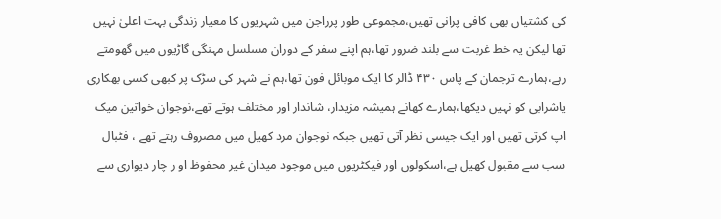کی کشتیاں بھی کافی پرانی تھیں،مجموعی طور پرراجن میں شہریوں کا معیار زندگی بہت اعلیٰ نہیں تھا لیکن یہ خط غربت سے بلند ضرور تھا،ہم اپنے سفر کے دوران مسلسل مہنگی گاڑیوں میں گھومتے رہے،ہمارے ترجمان کے پاس ۴۳۰ ڈالر کا ایک موبائل فون تھا،ہم نے شہر کی سڑک پر کبھی کسی بھکاری یاشرابی کو نہیں دیکھا،ہمارے کھانے ہمیشہ مزیدار، شاندار اور مختلف ہوتے تھے،نوجوان خواتین میک اپ کرتی تھیں اور ایک جیسی نظر آتی تھیں جبکہ نوجوان مرد کھیل میں مصروف رہتے تھے ، فٹبال سب سے مقبول کھیل ہے،اسکولوں اور فیکٹریوں میں موجود میدان غیر محفوظ او ر چار دیواری سے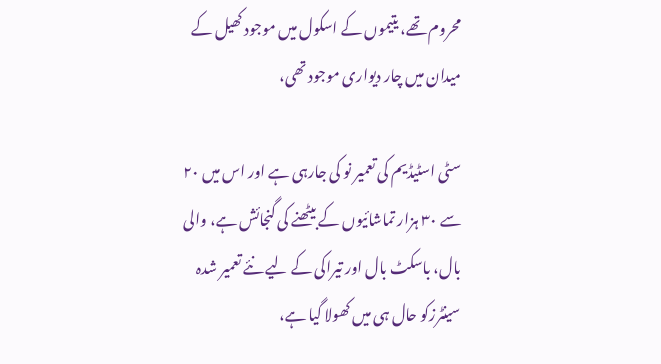محروم تھے، یتیموں کے اسکول میں موجود کھیل کے میدان میں چار دیواری موجود تھی،

سٹی اسٹیڈیم کی تعمیر نو کی جارہی ہے اور اس میں ۲۰ سے ۳۰ ہزار تماشائیوں کے بیٹھنے کی گنجائش ہے، والی بال، باسکٹ بال اور تیراکی کے لیے نئے تعمیر شدہ سینٹرزکو حال ہی میں کھولا گیا ہے،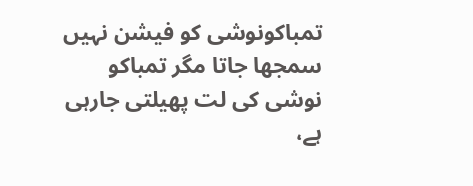تمباکونوشی کو فیشن نہیں سمجھا جاتا مگر تمباکو نوشی کی لت پھیلتی جارہی ہے،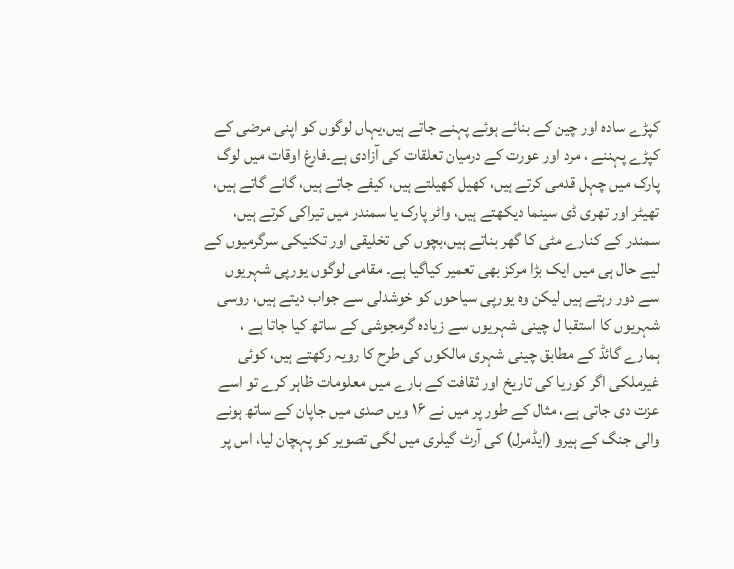کپڑے سادہ اور چین کے بنائے ہوئے پہنے جاتے ہیں،یہاں لوگوں کو اپنی مرضی کے کپڑے پہننے ، مرد اور عورت کے درمیان تعلقات کی آزادی ہے۔فارغ اوقات میں لوگ پارک میں چہل قدمی کرتے ہیں، کھیل کھیلتے ہیں، کیفے جاتے ہیں، گانے گاتے ہیں، تھیٹر اور تھری ڈی سینما دیکھتے ہیں، واٹر پارک یا سمندر میں تیراکی کرتے ہیں، سمندر کے کنارے مٹی کا گھر بناتے ہیں،بچوں کی تخلیقی اور تکنیکی سرگرمیوں کے لیے حال ہی میں ایک بڑا مرکز بھی تعمیر کیاگیا ہے۔ مقامی لوگوں یورپی شہریوں سے دور رہتے ہیں لیکن وہ یورپی سیاحوں کو خوشدلی سے جواب دیتے ہیں، روسی شہریوں کا استقبا ل چینی شہریوں سے زیادہ گرمجوشی کے ساتھ کیا جاتا ہے ، ہمارے گائڈ کے مطابق چینی شہری مالکوں کی طرح کا رویہ رکھتے ہیں، کوئی غیرملکی اگر کوریا کی تاریخ اور ثقافت کے بارے میں معلومات ظاہر کرے تو اسے عزت دی جاتی ہے، مثال کے طور پر میں نے ۱۶ ویں صدی میں جاپان کے ساتھ ہونے والی جنگ کے ہیرو (ایڈمرل) کی آرٹ گیلری میں لگی تصویر کو پہچان لیا، اس پر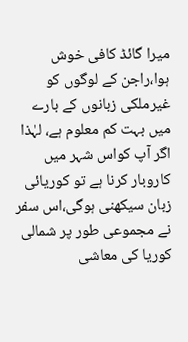میرا گائڈ کافی خوش ہوا،راجن کے لوگوں کو غیرملکی زبانوں کے بارے میں بہت کم معلوم ہے، لہٰذا اگر آپ کواس شہر میں کاروبار کرنا ہے تو کوریائی زبان سیکھنی ہوگی،اس سفر نے مجموعی طور پر شمالی کوریا کی معاشی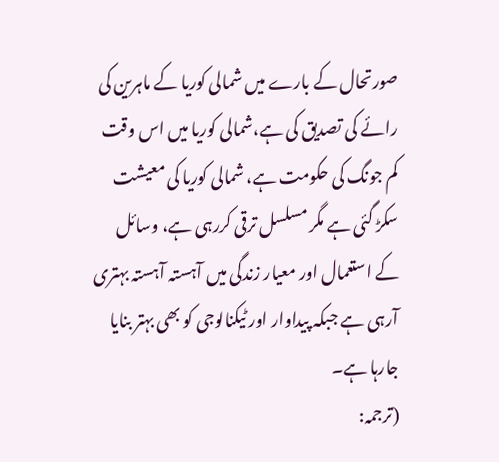صورتحال کے بارے میں شمالی کوریا کے ماہرین کی رائے کی تصدیق کی ہے،شمالی کوریا میں اس وقت کم جونگ کی حکومت ہے، شمالی کوریا کی معیشت سکڑ گئی ہے مگر مسلسل ترقی کررہی ہے، وسائل کے استعمال اور معیار زندگی میں آہستہ آہستہ بہتری آرہی ہے جبکہ پیداوار اور ٹیکنالوجی کو بھی بہتر بنایا جارہا ہے۔
(ترجمہ: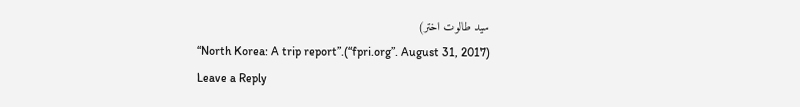سید طالوت اختر)
“North Korea: A trip report”.(“fpri.org”. August 31, 2017)
Leave a Reply